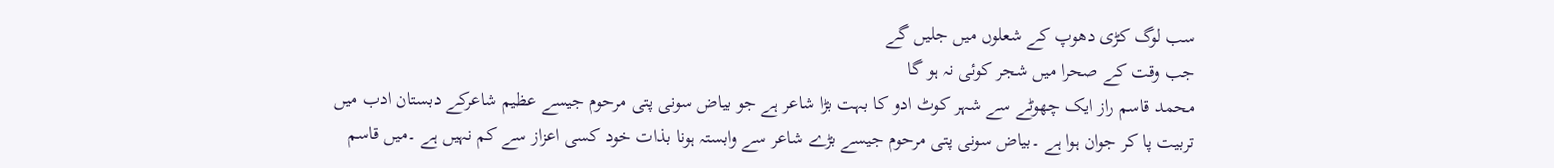سب لوگ کڑی دھوپ کے شعلوں میں جلیں گے
جب وقت کے صحرا میں شجر کوئی نہ ہو گا
محمد قاسم راز ایک چھوٹے سے شہر کوٹ ادو کا بہت بڑا شاعر ہے جو بیاض سونی پتی مرحوم جیسے عظیم شاعرکے دبستان ادب میں تربیت پا کر جوان ہوا ہے ۔بیاض سونی پتی مرحوم جیسے بڑے شاعر سے وابستہ ہونا بذات خود کسی اعزاز سے کم نہیں ہے ۔میں قاسم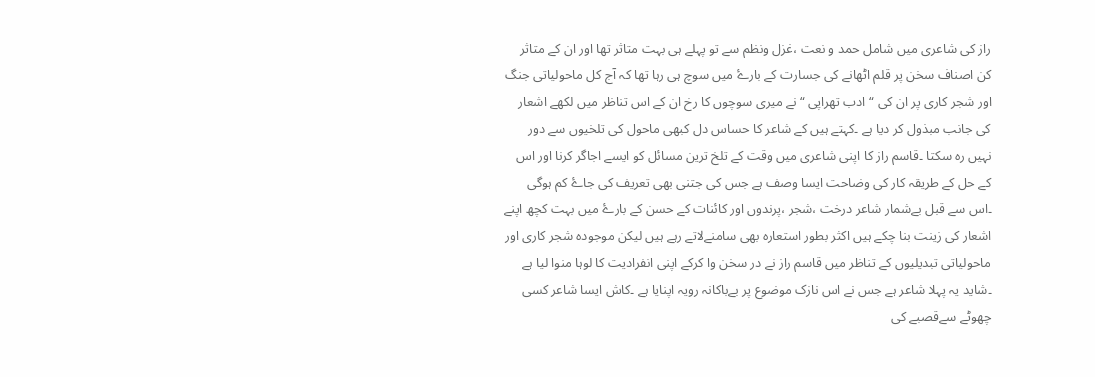راز کی شاعری میں شامل حمد و نعت ،غزل ونظم سے تو پہلے ہی بہت متاثر تھا اور ان کے متاثر کن اصناف سخن پر قلم اٹھانے کی جسارت کے بارۓ میں سوچ ہی رہا تھا کہ آج کل ماحولیاتی جنگ اور شجر کاری پر ان کی “ادب تھراپی “نے میری سوچوں کا رخ ان کے اس تناظر میں لکھے اشعار کی جانب مبذول کر دیا ہے ۔کہتے ہیں کے شاعر کا حساس دل کبھی ماحول کی تلخیوں سے دور نہیں رہ سکتا ۔قاسم راز کا اپنی شاعری میں وقت کے تلخ ترین مسائل کو ایسے اجاگر کرنا اور اس کے حل کے طریقہ کار کی وضاحت ایسا وصف ہے جس کی جتنی بھی تعریف کی جاۓ کم ہوگی ۔اس سے قبل بےشمار شاعر درخت ،شجر ،پرندوں اور کائنات کے حسن کے بارۓ میں بہت کچھ اپنے اشعار کی زینت بنا چکے ہیں اکثر بطور استعارہ بھی سامنےلاتے رہے ہیں لیکن موجودہ شجر کاری اور ماحولیاتی تبدیلیوں کے تناظر میں قاسم راز نے در سخن وا کرکے اپنی انفرادیت کا لوہا منوا لیا ہے ۔شاید یہ پہلا شاعر ہے جس نے اس نازک موضوع پر بےباکانہ رویہ اپنایا ہے ۔کاش ایسا شاعر کسی چھوٹے سےقصبے کی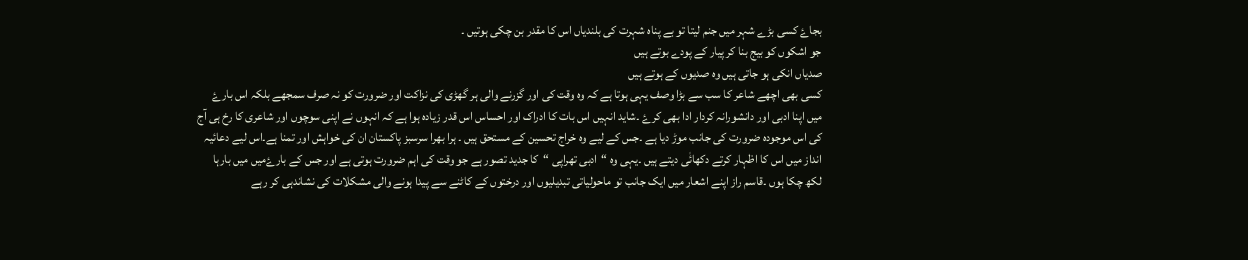بجاۓ کسی بڑے شہر میں جنم لیتا تو بے پناہ شہرت کی بلندیاں اس کا مقدر بن چکی ہوتیں ۔
جو اشکوں کو بیج بنا کر پیار کے پودے بوتے ہیں
صدیاں انکی ہو جاتی ہیں وہ صدیوں کے ہوتے ہیں
کسی بھی اچھے شاعر کا سب سے بڑا وصف یہی ہوتا ہے کہ وہ وقت کی اور گزرنے والی ہر گھڑی کی نزاکت اور ضرورت کو نہ صرف سمجھے بلکہ اس بارۓ میں اپنا ادبی اور دانشورانہ کردار ادا بھی کرۓ ۔شاید انہیں اس بات کا ادراک اور احساس اس قدر زیادہ ہوا ہے کہ انہوں نے اپنی سوچوں اور شاعری کا رخ ہی آج کی اس موجودہ ضرورت کی جانب موڑ دیا ہے ۔جس کے لیے وہ خراج تحسین کے مستحق ہیں ۔ ہرا بھرا سرسبز پاکستان ان کی خواہش اور تمنا ہے۔اس لیے دعائیہ انداز میں اس کا اظہار کرتے دکھائٰی دیتے ہیں ۔یہی وہ “ادبی تھراپی “کا جدید تصور ہے جو وقت کی اہم ضرورت ہوتی ہے اور جس کے بارۓمیں میں بارہا لکھ چکا ہوں ۔قاسم راز اپنے اشعار میں ایک جانب تو ماحولیاتی تبدیلیوں اور درختوں کے کاٹنے سے پیدا ہونے والی مشکلات کی نشاندہی کر رہے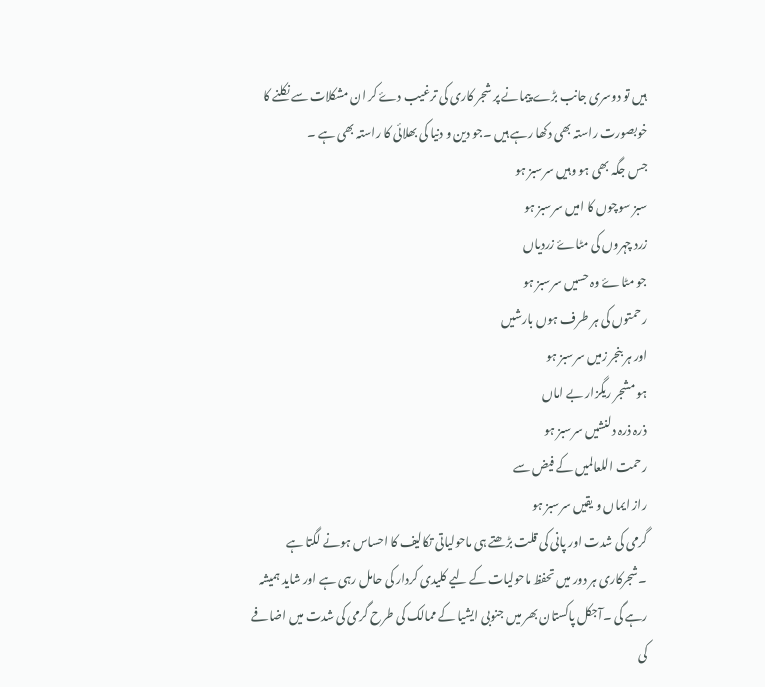ہیں تو دوسری جانب بڑے پیمانے پر شجر کاری کی ترغیب دۓ کر ان مشکلات سے نکلنے کا خوبصورت راستہ بھی دکھا رہے ہیں ۔جو دین و دنیا کی بھلائی کا راستہ بھی ہے ۔
جس جگہ بھی ہو وہیں سرسبز ہو
سبز سوچوں کا امیں سرسبز ہو
زرد چہروں کی مٹاۓ زردیاں
جو مٹاۓ وہ حسیں سرسبز ہو
رحمتوں کی ہر طرف ہوں بارشیں
اور ہر بنجر زمیں سرسبز ہو
ہو مشجر ریگزار بے اماں
ذرہ ذرہ دلنشیں سرسبز ہو
رحمت اللعالمیں کے فیض سے
راز ایماں و یقیں سرسبز ہو
گرمی کی شدت اور پانی کی قلت بڑھتے ہی ماحولیاتی تکالیف کا احساس ہونے لگتا ہے ۔شجرکاری ہر دور میں تحفظ ماحولیات کے لیے کلیدی کردار کی حامل رہی ہے اور شاید ہمیشہ رہے گی ۔آجکل پاکستان بھر میں جنوبی ایشیا کے ممالک کی طرح گرمی کی شدت میں اضافے کی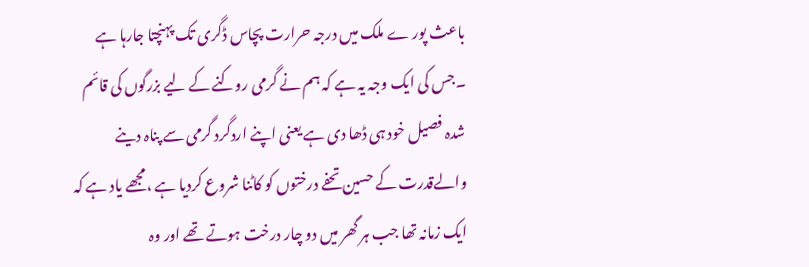باعث پور ے ملک میں درجہ حرارت پچاس ڈگری تک پہنچتا جارہا ہے ۔جس کی ایک وجہ یہ ہے کہ ہم نے گرمی روکنے کے لیے بزرگوں کی قائم شدہ فصیل خود ہی ڈھا دی ہے یعنی اپنے اردگرد گرمی سے پناہ دینے والےقدرت کے حسین تحفے درختوں کو کاٹنا شروع کردیا ہے ،مجھے یاد ہے کہ ایک زمانہ تھا جب ہر گھر میں دو چار درخت ہوتے تھے اور وہ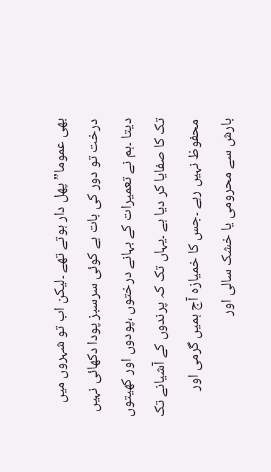بھی عموما” پھل دار ہوتے تھے ۔لیکن اب تو شہروں میں درخت تو دور کی بات ہے کوئی سرسبز پودا دکھائی نہیں دیتا ۔ہم نے تعمیرات کے بہانے درختوں ،پودوں اور کھیتوں تک کا صفایا کر دیا ہے ۔یہاں تک کہ پرندوں کے آشیانے تک محفوظ نہیں رہے ۔جس کا خمیازہ آج ہمیں گرمی اور بارش سے محرومی یا خشک سالی اور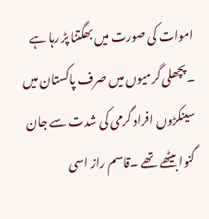اموات کی صورت میں بھگتنا پڑ رہا ہے ۔پچھلی گرمیوں میں صرف پاکستان میں سینکڑوں افراد گرمی کی شدت سے جان گنوا بیٹھے تھے ۔قاسم راز اسی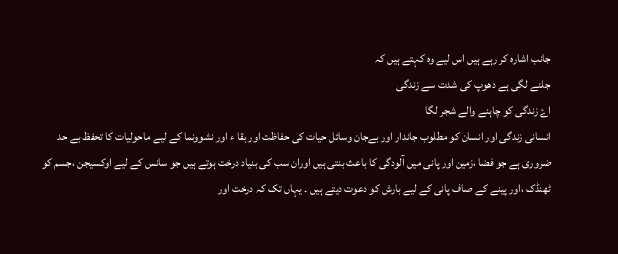جانب اشارہ کر رہے ہیں اس لیے وہ کہتے ہیں کہ
جلنے لگی ہے دھوپ کی شدت سے زندگی
اۓ زندگی کو چاہنے والے شجر لگا
انسانی زندگی اور انسان کو مطلوب جاندار اور بےجان وسائل حیات کی حفاظت اور بقا ء اور نشوونما کے لیے ماحولیات کا تحفظ بے حد ضروری ہے جو فضا ،زمین اور پانی میں آلودگی کا باعث بنتی ہیں اوران سب کی بنیاد درخت ہوتے ہیں جو سانس کے لیے اوکسیجن ،جسم کو ٹھنڈک ،اور پینے کے صاف پانی کے لیے بارش کو دعوت دیتے ہیں ۔ یہاں تک کہ درخت اور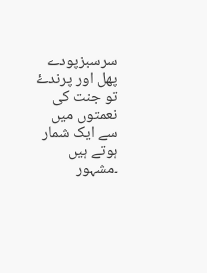سرسبزپودے پھل اور پرندۓ تو جنت کی نعمتوں میں سے ایک شمار ہوتے ہیں ۔مشہور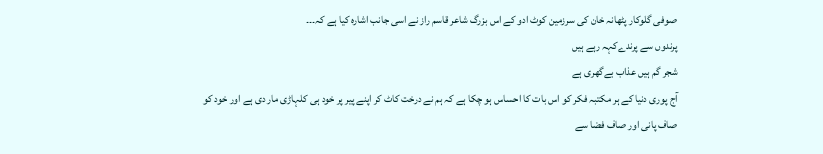صوفی گلوکار پٹھانہ خان کی سرزمین کوٹ ادو کے اس بزرگ شاعر قاسم راز نے اسی جانب اشارہ کیا ہے کہ۔۔۔
پرندوں سے پرندےکہہ رہے ہیں
شجر گم ہیں عذاب بےگھری ہے
آج پوری دنیا کے ہر مکتبہ فکر کو اس بات کا احساس ہو چکا ہے کہ ہم نے درخت کاٹ کر اپنے پیر پر خود ہی کلہاڑی مار دی ہے اور خود کو صاف پانی اور صاف فضا سے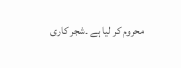محروم کر لیا ہے ۔شجر کاری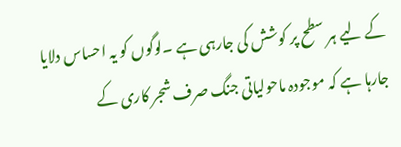کے لیے ہر سطح پر کوشش کی جارہی ہے ۔لوگوں کو یہ احساس دلایا جارہا ہے کہ موجودہ ماحولیاتی جنگ صرف شجر کاری کے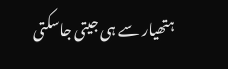ہتھیار سے ہی جیتی جاسکتی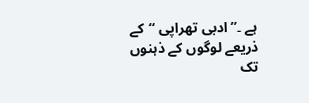ہے ۔”ادبی تھراپی “کے ذریعے لوگوں کے ذہنوں تک